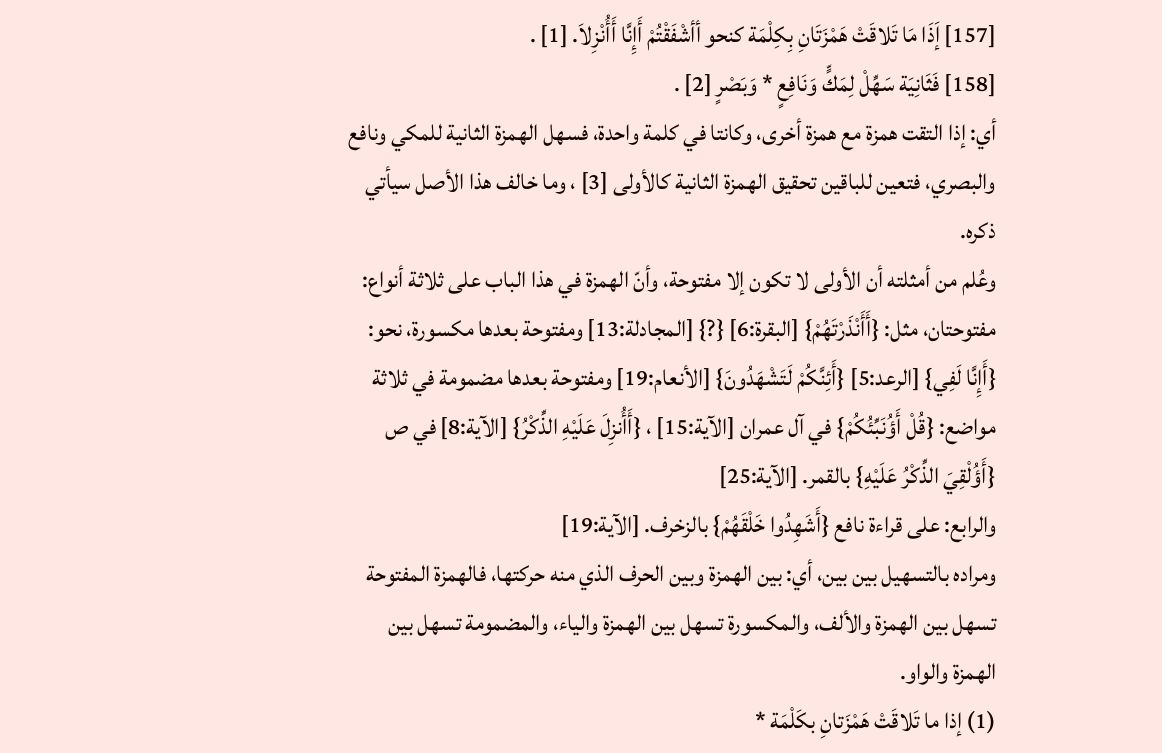[157] إَذَا مَا تَلاقَتْ هَمْزَتَانِ بِكِلْمَة كنحو أأشْفَقْتُمْ أَإِنَّا أَأُنْزِلاَ. [1] .
[158] فَثَانِيَة سَهِّلْ لِمَكٍّ وَنَافِعٍ * وَبَصْرٍ [2] .
أي: إذا التقت همزة مع همزة أخرى، وكانتا في كلمة واحدة، فسهل الهمزة الثانية للمكي ونافع والبصري، فتعين للباقين تحقيق الهمزة الثانية كالأولى [3] ، وما خالف هذا الأصل سيأتي ذكره.
وعُلم من أمثلته أن الأولى لا تكون إلا مفتوحة، وأنّ الهمزة في هذا الباب على ثلاثة أنواع: مفتوحتان، مثل: {أَأَنْذَرْتَهُمْ} [البقرة:6] {?} [المجادلة:13] ومفتوحة بعدها مكسورة، نحو: {أَإِنَّا لَفِي} [الرعد:5] {أَئِنَّكُمْ لَتَشْهَدُونَ} [الأنعام:19] ومفتوحة بعدها مضمومة في ثلاثة مواضع: {قُلْ أَؤُنَبِّئُكُمْ} في آل عمران [الآية:15] ، {أَأُنزِلَ عَلَيْهِ الذِّكْرُ} [الآية:8] في ص {أَؤُلْقِيَ الذِّكْرُ عَلَيْهِ} بالقمر. [الآية:25]
والرابع: على قراءة نافع {أَشَهِدُوا خَلْقَهُمْ} بالزخرف. [الآية:19]
ومراده بالتسهيل بين بين، أي: بين الهمزة وبين الحرف الذي منه حركتها، فالهمزة المفتوحة تسهل بين الهمزة والألف، والمكسورة تسهل بين الهمزة والياء، والمضمومة تسهل بين الهمزة والواو.
(1) إذا ما تَلاقَتْ هَمْزَتانِ بكَلْمَة *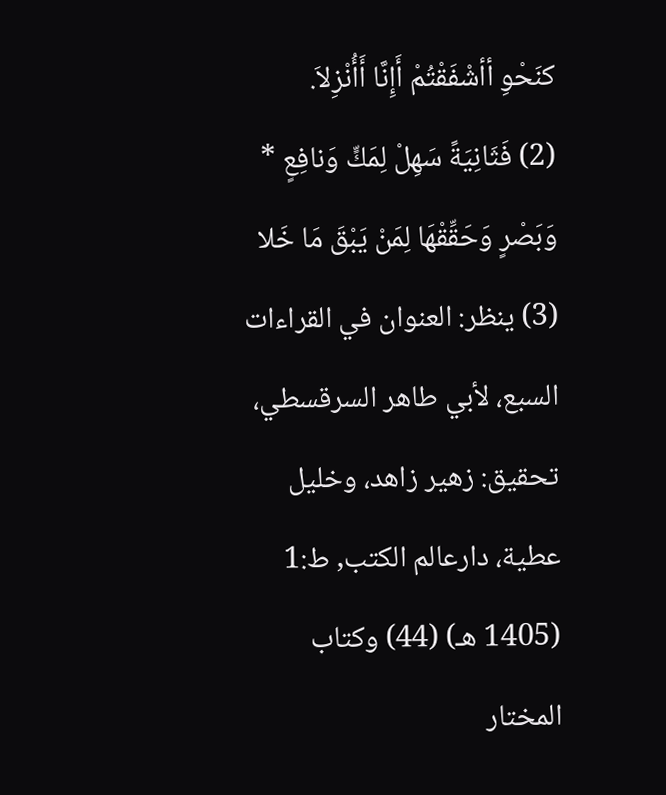كنَحْوِ أأشْفَقْتُمْ أَإِنَّا أَأُنْزِلاَ.
(2) فَثَانِيَةً سَهِلْ لِمَكٍّ وَنافِعٍ * وَبَصْرٍ وَحَقِّقْهَا لِمَنْ يَبْقَ مَا خَلا
(3) ينظر: العنوان في القراءات السبع، لأبي طاهر السرقسطي، تحقيق: زهير زاهد، وخليل عطية، دارعالم الكتب, ط:1 (1405 هـ) (44) وكتاب المختار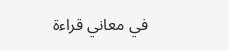في معاني قراءة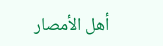أهل الأمصار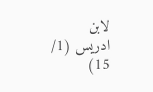لابن ادريس (1/ 15)